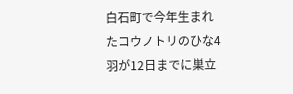白石町で今年生まれたコウノトリのひな4羽が12日までに巣立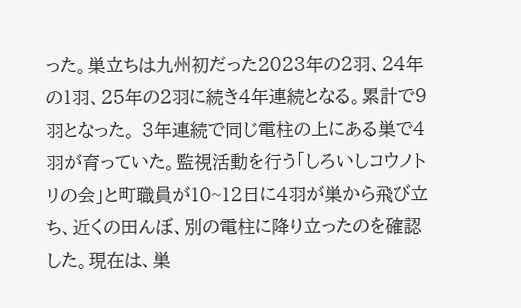った。巣立ちは九州初だった2023年の2羽、24年の1羽、25年の2羽に続き4年連続となる。累計で9羽となった。 3年連続で同じ電柱の上にある巣で4羽が育っていた。監視活動を行う「しろいしコウノトリの会」と町職員が10~12日に4羽が巣から飛び立ち、近くの田んぼ、別の電柱に降り立ったのを確認した。現在は、巣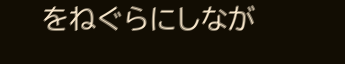をねぐらにしなが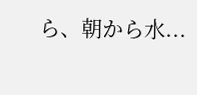ら、朝から水...